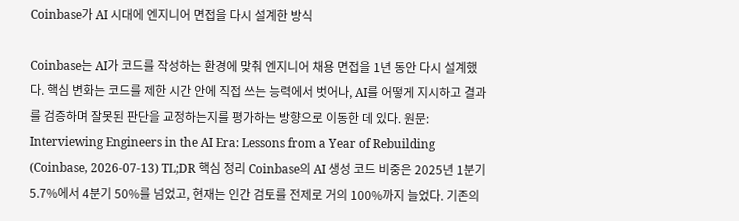Coinbase가 AI 시대에 엔지니어 면접을 다시 설계한 방식

Coinbase는 AI가 코드를 작성하는 환경에 맞춰 엔지니어 채용 면접을 1년 동안 다시 설계했다. 핵심 변화는 코드를 제한 시간 안에 직접 쓰는 능력에서 벗어나, AI를 어떻게 지시하고 결과를 검증하며 잘못된 판단을 교정하는지를 평가하는 방향으로 이동한 데 있다. 원문: Interviewing Engineers in the AI Era: Lessons from a Year of Rebuilding (Coinbase, 2026-07-13) TL;DR 핵심 정리 Coinbase의 AI 생성 코드 비중은 2025년 1분기 5.7%에서 4분기 50%를 넘었고, 현재는 인간 검토를 전제로 거의 100%까지 늘었다. 기존의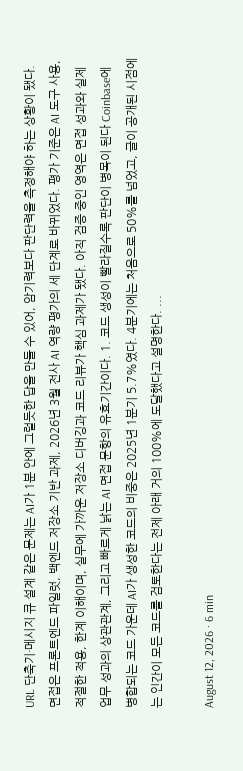URL 단축기·메시지 큐 설계 같은 문제는 AI가 1분 안에 그럴듯한 답을 만들 수 있어, 암기력보다 판단력을 측정해야 하는 상황이 됐다. 면접은 프론트엔드 파일럿, 백엔드 저장소 기반 과제, 2026년 3월 전사 AI 역량 평가의 세 단계로 바뀌었다. 평가 기준은 AI 도구 사용, 적절한 적용, 한계 이해이며, 실무에 가까운 저장소 디버깅과 코드 리뷰가 핵심 과제가 됐다. 아직 검증 중인 영역은 면접 성과와 실제 업무 성과의 상관관계, 그리고 빠르게 낡는 AI 면접 문항의 유효기간이다. 1. 코드 생성이 빨라질수록 판단이 병목이 된다 Coinbase에 병합되는 코드 가운데 AI가 생성한 코드의 비중은 2025년 1분기 5.7%였다. 4분기에는 처음으로 50%를 넘었고, 글이 공개된 시점에는 인간이 모든 코드를 검토한다는 전제 아래 거의 100%에 도달했다고 설명한다. ...

August 12, 2026 · 6 min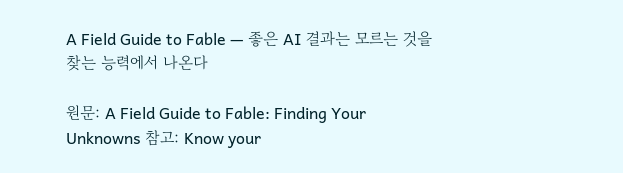A Field Guide to Fable — 좋은 AI 결과는 모르는 것을 찾는 능력에서 나온다

원문: A Field Guide to Fable: Finding Your Unknowns 참고: Know your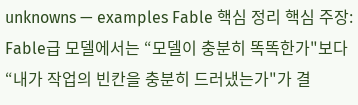unknowns — examples Fable 핵심 정리 핵심 주장: Fable급 모델에서는 “모델이 충분히 똑똑한가"보다 “내가 작업의 빈칸을 충분히 드러냈는가"가 결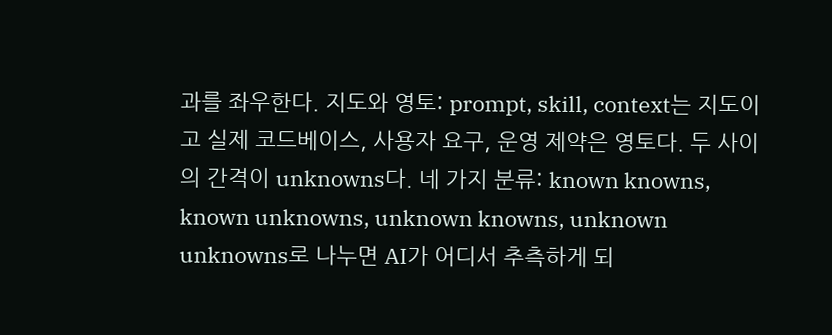과를 좌우한다. 지도와 영토: prompt, skill, context는 지도이고 실제 코드베이스, 사용자 요구, 운영 제약은 영토다. 두 사이의 간격이 unknowns다. 네 가지 분류: known knowns, known unknowns, unknown knowns, unknown unknowns로 나누면 AI가 어디서 추측하게 되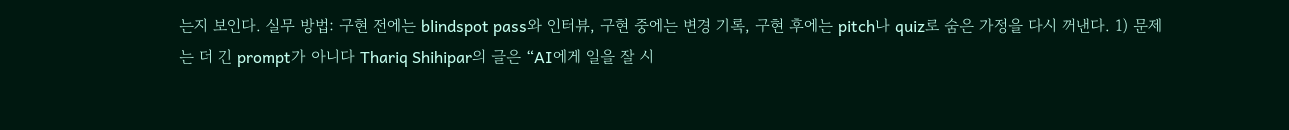는지 보인다. 실무 방법: 구현 전에는 blindspot pass와 인터뷰, 구현 중에는 변경 기록, 구현 후에는 pitch나 quiz로 숨은 가정을 다시 꺼낸다. 1) 문제는 더 긴 prompt가 아니다 Thariq Shihipar의 글은 “AI에게 일을 잘 시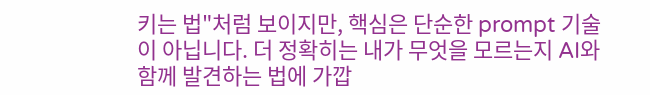키는 법"처럼 보이지만, 핵심은 단순한 prompt 기술이 아닙니다. 더 정확히는 내가 무엇을 모르는지 AI와 함께 발견하는 법에 가깝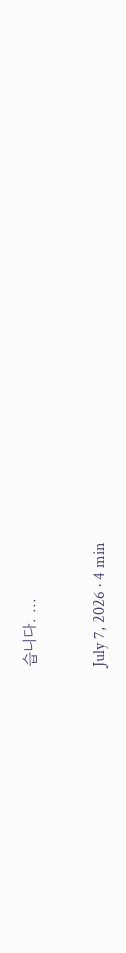습니다. ...

July 7, 2026 · 4 min